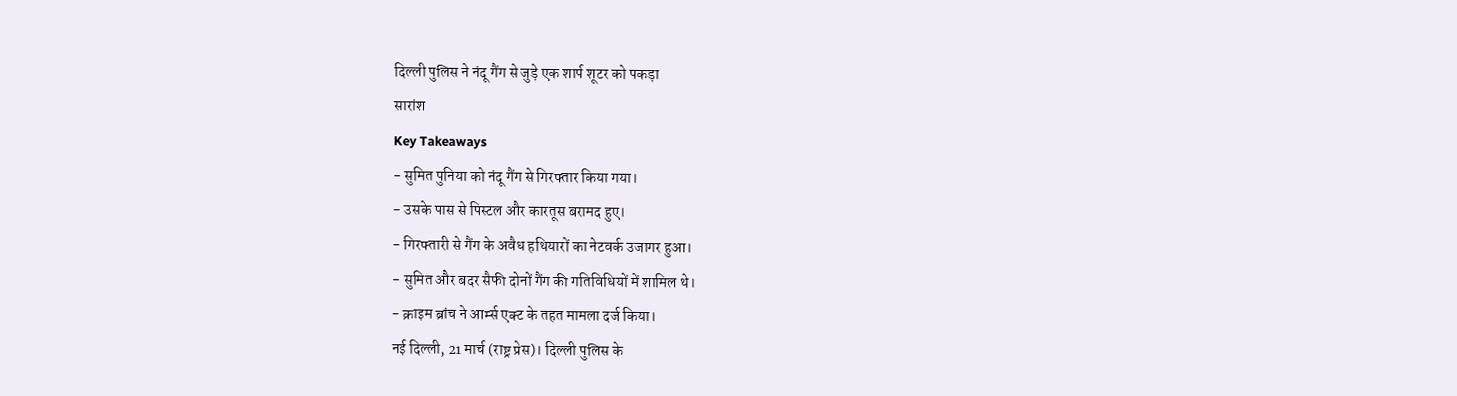दिल्ली पुलिस ने नंदू गैंग से जुड़े एक शार्प शूटर को पकड़ा
सारांश
Key Takeaways
- सुमित पुनिया को नंदू गैंग से गिरफ्तार किया गया।
- उसके पास से पिस्टल और कारतूस बरामद हुए।
- गिरफ्तारी से गैंग के अवैध हथियारों का नेटवर्क उजागर हुआ।
- सुमित और बदर सैफी दोनों गैंग की गतिविधियों में शामिल थे।
- क्राइम ब्रांच ने आर्म्स एक्ट के तहत मामला दर्ज किया।
नई दिल्ली, 21 मार्च (राष्ट्र प्रेस)। दिल्ली पुलिस के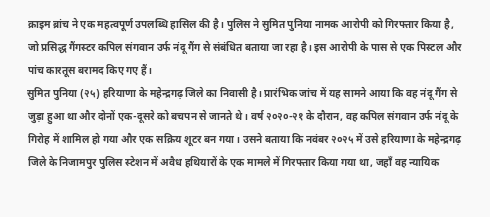क्राइम ब्रांच ने एक महत्वपूर्ण उपलब्धि हासिल की है। पुलिस ने सुमित पुनिया नामक आरोपी को गिरफ्तार किया है, जो प्रसिद्ध गैंगस्टर कपिल संगवान उर्फ नंदू गैंग से संबंधित बताया जा रहा है। इस आरोपी के पास से एक पिस्टल और पांच कारतूस बरामद किए गए हैं।
सुमित पुनिया (२५) हरियाणा के महेन्द्रगढ़ जिले का निवासी है। प्रारंभिक जांच में यह सामने आया कि वह नंदू गैंग से जुड़ा हुआ था और दोनों एक-दूसरे को बचपन से जानते थे। वर्ष २०२०-२१ के दौरान, वह कपिल संगवान उर्फ नंदू के गिरोह में शामिल हो गया और एक सक्रिय शूटर बन गया। उसने बताया कि नवंबर २०२५ में उसे हरियाणा के महेन्द्रगढ़ जिले के निजामपुर पुलिस स्टेशन में अवैध हथियारों के एक मामले में गिरफ्तार किया गया था, जहाँ वह न्यायिक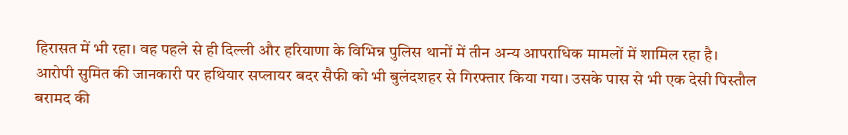हिरासत में भी रहा। वह पहले से ही दिल्ली और हरियाणा के विभिन्न पुलिस थानों में तीन अन्य आपराधिक मामलों में शामिल रहा है।
आरोपी सुमित की जानकारी पर हथियार सप्लायर बदर सैफी को भी बुलंदशहर से गिरफ्तार किया गया। उसके पास से भी एक देसी पिस्तौल बरामद की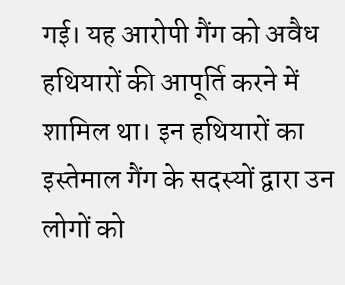गई। यह आरोपी गैंग को अवैध हथियारों की आपूर्ति करने में शामिल था। इन हथियारों का इस्तेमाल गैंग के सदस्यों द्वारा उन लोगों को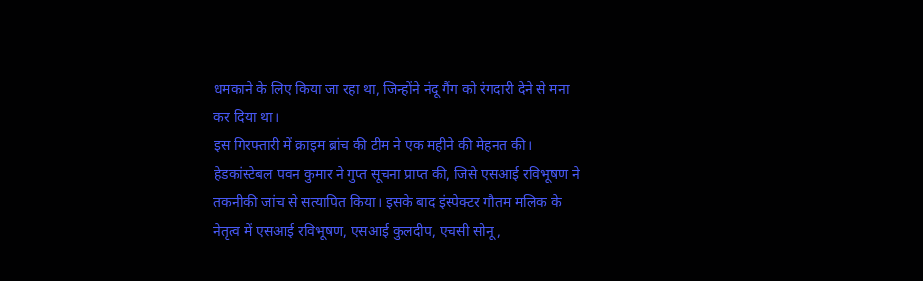धमकाने के लिए किया जा रहा था, जिन्होंने नंदू गैंग को रंगदारी देने से मना कर दिया था।
इस गिरफ्तारी में क्राइम ब्रांच की टीम ने एक महीने की मेहनत की। हेडकांस्टेबल पवन कुमार ने गुप्त सूचना प्राप्त की, जिसे एसआई रविभूषण ने तकनीकी जांच से सत्यापित किया। इसके बाद इंस्पेक्टर गौतम मलिक के नेतृत्व में एसआई रविभूषण, एसआई कुलदीप, एचसी सोनू,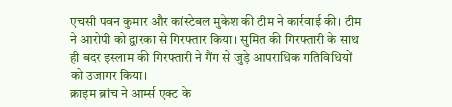एचसी पवन कुमार और कांस्टेबल मुकेश की टीम ने कार्रवाई की। टीम ने आरोपी को द्वारका से गिरफ्तार किया। सुमित की गिरफ्तारी के साथ ही बदर इस्लाम की गिरफ्तारी ने गैंग से जुड़े आपराधिक गतिविधियों को उजागर किया।
क्राइम ब्रांच ने आर्म्स एक्ट के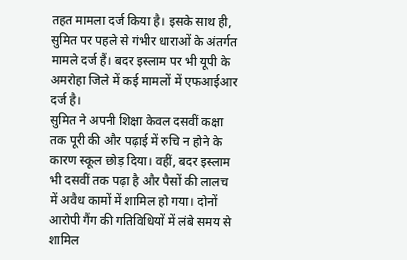तहत मामला दर्ज किया है। इसके साथ ही, सुमित पर पहले से गंभीर धाराओं के अंतर्गत मामले दर्ज हैं। बदर इस्लाम पर भी यूपी के अमरोहा जिले में कई मामलों में एफआईआर दर्ज है।
सुमित ने अपनी शिक्षा केवल दसवीं कक्षा तक पूरी की और पढ़ाई में रुचि न होने के कारण स्कूल छोड़ दिया। वहीं, बदर इस्लाम भी दसवीं तक पढ़ा है और पैसों की लालच में अवैध कामों में शामिल हो गया। दोनों आरोपी गैंग की गतिविधियों में लंबे समय से शामिल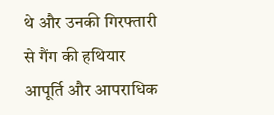थे और उनकी गिरफ्तारी से गैंग की हथियार आपूर्ति और आपराधिक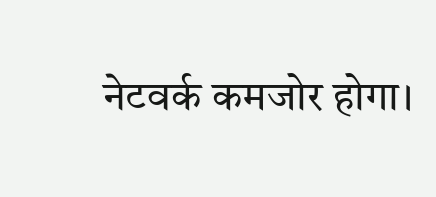नेटवर्क कमजोर होगा।